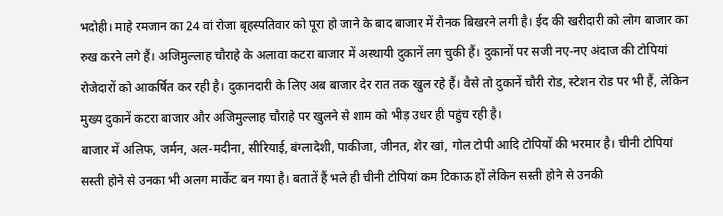भदोही। माहे रमजान का 24 वां रोजा बृहस्पतिवार को पूरा हो जाने के बाद बाजार में रौनक बिखरने लगी है। ईद की खरीदारी को लोग बाजार का रुख करने लगे हैं। अजिमुल्लाह चौराहे के अलावा कटरा बाजार में अस्थायी दुकानें लग चुकी हैं। दुकानों पर सजी नए-नए अंदाज की टोपियां रोजेदारों को आकर्षित कर रही है। दुकानदारी के लिए अब बाजार देर रात तक खुल रहे हैं। वैसे तो दुकानें चौरी रोड, स्टेशन रोड पर भी हैं, लेकिन मुख्य दुकानें कटरा बाजार और अजिमुल्लाह चौराहे पर खुलने से शाम को भीड़ उधर ही पहुंच रही है।
बाजार में अलिफ, जर्मन, अल-मदीना, सीरियाई, बंग्लादेशी, पाकीजा, जीनत, शेर खां, गोल टोपी आदि टोपियों की भरमार है। चीनी टोपियां सस्ती होने से उनका भी अलग मार्केट बन गया है। बतातें हैं भले ही चीनी टोपियां कम टिकाऊ हों लेकिन सस्ती होने से उनकी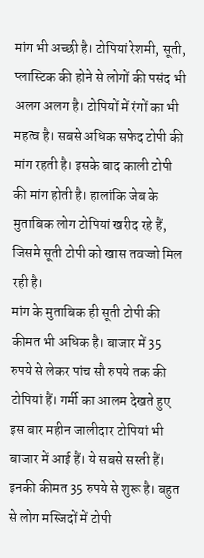मांग भी अच्छी है। टोपियां रेशमी, सूती, प्लास्टिक की होने से लोगों की पसंद भी अलग अलग है। टोपियों में रंगों का भी महत्व है। सबसे अधिक सफेद टोपी की मांग रहती है। इसके बाद काली टोपी की मांग होती है। हालांकि जेब के मुताबिक लोग टोपियां खरीद रहे हैं, जिसमे सूती टोपी को खास तवज्जो मिल रही है।
मांग के मुताबिक ही सूती टोपी की कीमत भी अधिक है। बाजार में 35 रुपये से लेकर पांच सौ रुपये तक की टोपियां हैं। गर्मी का आलम देखते हुए इस बार महीन जालीदार टोपियां भी बाजार में आई हैं। ये सबसे सस्ती हैं। इनकी कीमत 35 रुपये से शुरू है। बहुत से लोग मस्जिदों में टोपी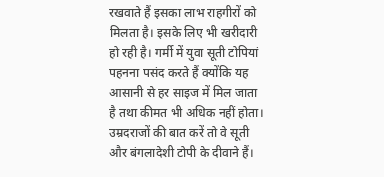रखवाते हैं इसका लाभ राहगीरों को मिलता है। इसके लिए भी खरीदारी हो रही है। गर्मी में युवा सूती टोपियां पहनना पसंद करते हैं क्योंकि यह आसानी से हर साइज में मिल जाता है तथा कीमत भी अधिक नहीं होता। उम्रदराजों की बात करें तो वे सूती और बंगलादेशी टोपी के दीवाने हैं।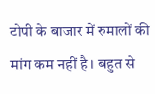टोपी के बाजार में रुमालों की मांग कम नहीं है। बहुत से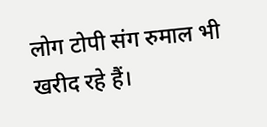लोग टोपी संग रुमाल भी खरीद रहे हैं।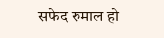सफेद रुमाल हो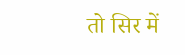तो सिर में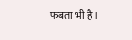फबता भी है।